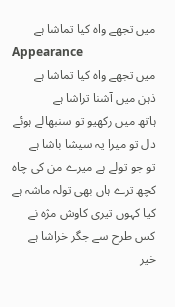میں تجھے واہ کیا تماشا ہے
Appearance
میں تجھے واہ کیا تماشا ہے
ذہن میں آشنا تراشا ہے
ہاتھ میں رکھیو تو سنبھالے ہوئے
دل تو میرا یہ سیشا باشا ہے
تو جو تولے ہے میرے من کی چاہ
کچھ ترے ہاں بھی تولہ ماشہ ہے
کیا کہوں تیری کاوش مژہ نے
کس طرح سے جگر خراشا ہے
خیر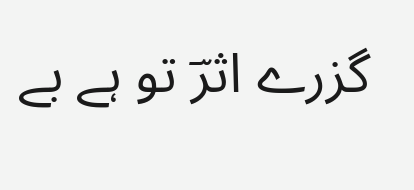گزرے اثرؔ تو ہے بے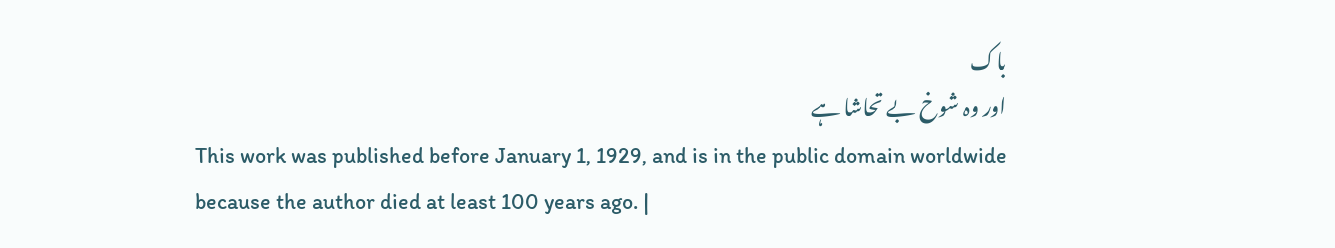باک
اور وہ شوخ بے تحاشا ہے
This work was published before January 1, 1929, and is in the public domain worldwide because the author died at least 100 years ago. |